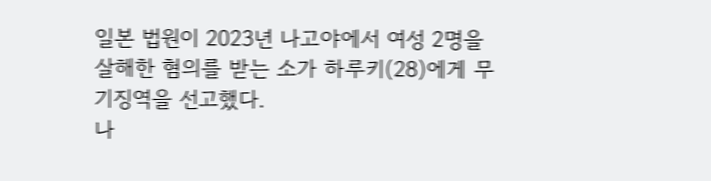일본 법원이 2023년 나고야에서 여성 2명을 살해한 혐의를 받는 소가 하루키(28)에게 무기징역을 선고했다.
나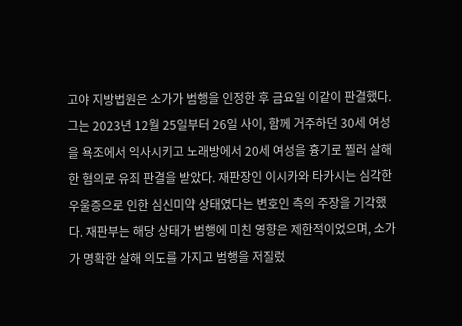고야 지방법원은 소가가 범행을 인정한 후 금요일 이같이 판결했다. 그는 2023년 12월 25일부터 26일 사이, 함께 거주하던 30세 여성을 욕조에서 익사시키고 노래방에서 20세 여성을 흉기로 찔러 살해한 혐의로 유죄 판결을 받았다. 재판장인 이시카와 타카시는 심각한 우울증으로 인한 심신미약 상태였다는 변호인 측의 주장을 기각했다. 재판부는 해당 상태가 범행에 미친 영향은 제한적이었으며, 소가가 명확한 살해 의도를 가지고 범행을 저질렀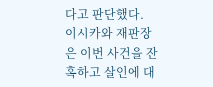다고 판단했다. 이시카와 재판장은 이번 사건을 잔혹하고 살인에 대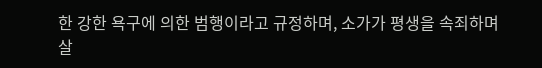한 강한 욕구에 의한 범행이라고 규정하며, 소가가 평생을 속죄하며 살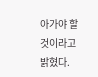아가야 할 것이라고 밝혔다.